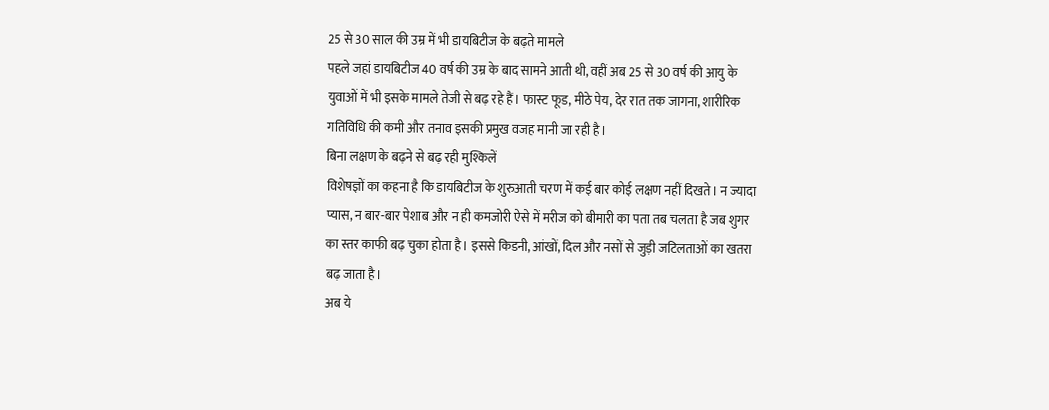25 से 30 साल की उम्र में भी डायबिटीज के बढ़ते मामले
पहले जहां डायबिटीज 40 वर्ष की उम्र के बाद सामने आती थी, वहीं अब 25 से 30 वर्ष की आयु के युवाओं में भी इसके मामले तेजी से बढ़ रहे हैं। फास्ट फूड, मीठे पेय, देर रात तक जागना, शारीरिक गतिविधि की कमी और तनाव इसकी प्रमुख वजह मानी जा रही है।
बिना लक्षण के बढ़ने से बढ़ रही मुश्किलें
विशेषज्ञों का कहना है कि डायबिटीज के शुरुआती चरण में कई बार कोई लक्षण नहीं दिखते। न ज्यादा प्यास, न बार-बार पेशाब और न ही कमजोरी ऐसे में मरीज को बीमारी का पता तब चलता है जब शुगर का स्तर काफी बढ़ चुका होता है। इससे किडनी, आंखों, दिल और नसों से जुड़ी जटिलताओं का खतरा बढ़ जाता है।
अब ये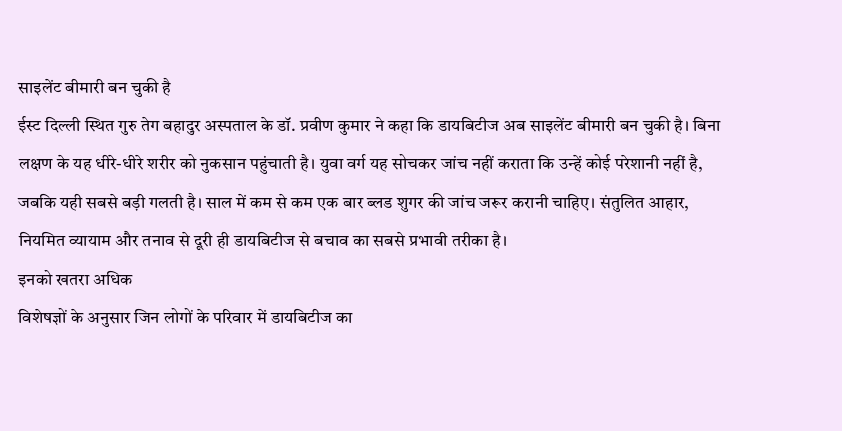साइलेंट बीमारी बन चुकी है
ईस्ट दिल्ली स्थित गुरु तेग बहादुर अस्पताल के डॉ. प्रवीण कुमार ने कहा कि डायबिटीज अब साइलेंट बीमारी बन चुकी है। बिना लक्षण के यह धीरे-धीरे शरीर को नुकसान पहुंचाती है। युवा वर्ग यह सोचकर जांच नहीं कराता कि उन्हें कोई परेशानी नहीं है, जबकि यही सबसे बड़ी गलती है। साल में कम से कम एक बार ब्लड शुगर की जांच जरूर करानी चाहिए। संतुलित आहार, नियमित व्यायाम और तनाव से दूरी ही डायबिटीज से बचाव का सबसे प्रभावी तरीका है।
इनको खतरा अधिक
विशेषज्ञों के अनुसार जिन लोगों के परिवार में डायबिटीज का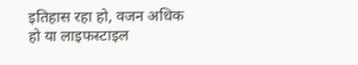इतिहास रहा हो, वजन अधिक हो या लाइफस्टाइल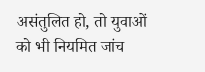असंतुलित हो, तो युवाओं को भी नियमित जांच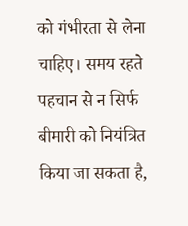को गंभीरता से लेना चाहिए। समय रहते पहचान से न सिर्फ बीमारी को नियंत्रित किया जा सकता है,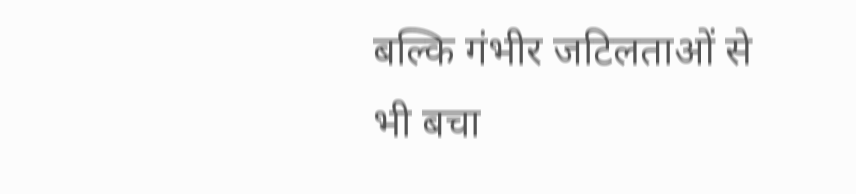बल्कि गंभीर जटिलताओं से भी बचा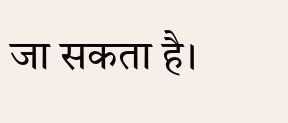जा सकता है।